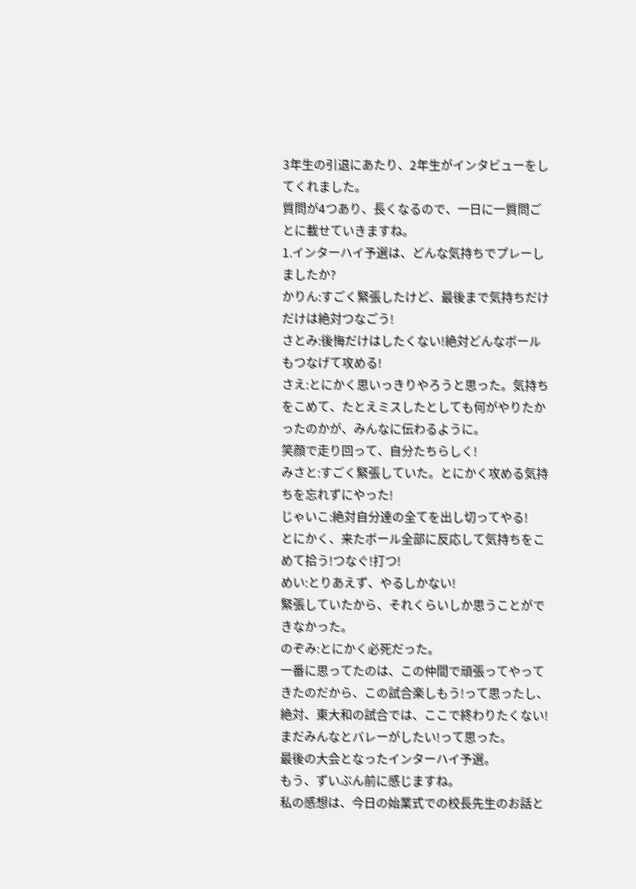3年生の引退にあたり、2年生がインタビューをしてくれました。
質問が4つあり、長くなるので、一日に一質問ごとに載せていきますね。
1.インターハイ予選は、どんな気持ちでプレーしましたか?
かりん:すごく緊張したけど、最後まで気持ちだけだけは絶対つなごう!
さとみ:後悔だけはしたくない!絶対どんなボールもつなげて攻める!
さえ:とにかく思いっきりやろうと思った。気持ちをこめて、たとえミスしたとしても何がやりたかったのかが、みんなに伝わるように。
笑顔で走り回って、自分たちらしく!
みさと:すごく緊張していた。とにかく攻める気持ちを忘れずにやった!
じゃいこ:絶対自分達の全てを出し切ってやる!
とにかく、来たボール全部に反応して気持ちをこめて拾う!つなぐ!打つ!
めい:とりあえず、やるしかない!
緊張していたから、それくらいしか思うことができなかった。
のぞみ:とにかく必死だった。
一番に思ってたのは、この仲間で頑張ってやってきたのだから、この試合楽しもう!って思ったし、絶対、東大和の試合では、ここで終わりたくない!まだみんなとバレーがしたい!って思った。
最後の大会となったインターハイ予選。
もう、ずいぶん前に感じますね。
私の感想は、今日の始業式での校長先生のお話と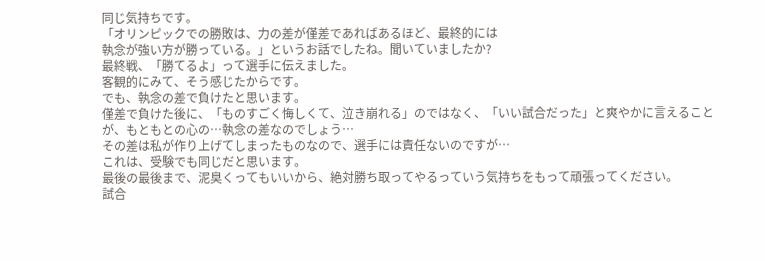同じ気持ちです。
「オリンピックでの勝敗は、力の差が僅差であればあるほど、最終的には
執念が強い方が勝っている。」というお話でしたね。聞いていましたか?
最終戦、「勝てるよ」って選手に伝えました。
客観的にみて、そう感じたからです。
でも、執念の差で負けたと思います。
僅差で負けた後に、「ものすごく悔しくて、泣き崩れる」のではなく、「いい試合だった」と爽やかに言えることが、もともとの心の…執念の差なのでしょう…
その差は私が作り上げてしまったものなので、選手には責任ないのですが…
これは、受験でも同じだと思います。
最後の最後まで、泥臭くってもいいから、絶対勝ち取ってやるっていう気持ちをもって頑張ってください。
試合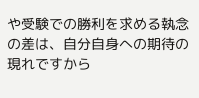や受験での勝利を求める執念の差は、自分自身への期待の現れですから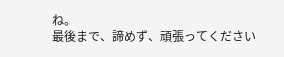ね。
最後まで、諦めず、頑張ってください